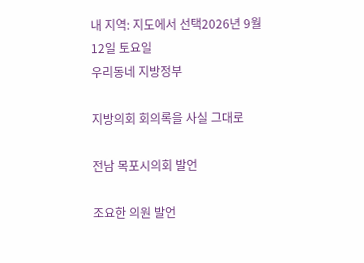내 지역: 지도에서 선택2026년 9월 12일 토요일
우리동네 지방정부

지방의회 회의록을 사실 그대로

전남 목포시의회 발언

조요한 의원 발언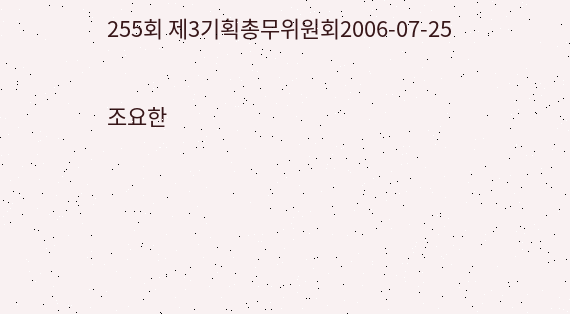255회 제3기획총무위원회2006-07-25

조요한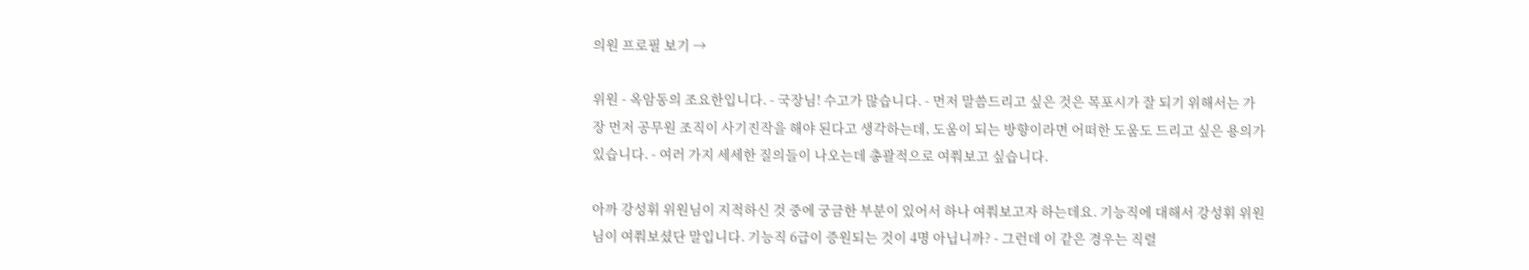의원 프로필 보기 →

위원 - 옥암동의 조요한입니다. - 국장님! 수고가 많습니다. - 먼저 말씀드리고 싶은 것은 목포시가 잘 되기 위해서는 가장 먼저 공무원 조직이 사기진작을 해야 된다고 생각하는데, 도움이 되는 방향이라면 어떠한 도움도 드리고 싶은 용의가 있습니다. - 여러 가지 세세한 질의들이 나오는데 총괄적으로 여쭤보고 싶습니다.

아까 강성휘 위원님이 지적하신 것 중에 궁금한 부분이 있어서 하나 여쭤보고자 하는데요. 기능직에 대해서 강성휘 위원님이 여쭤보셨단 말입니다. 기능직 6급이 증원되는 것이 4명 아닙니까? - 그런데 이 같은 경우는 직렬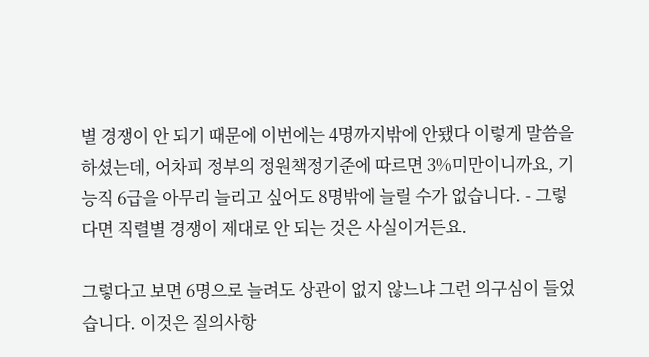별 경쟁이 안 되기 때문에 이번에는 4명까지밖에 안됐다 이렇게 말씀을 하셨는데, 어차피 정부의 정원책정기준에 따르면 3%미만이니까요, 기능직 6급을 아무리 늘리고 싶어도 8명밖에 늘릴 수가 없습니다. - 그렇다면 직렬별 경쟁이 제대로 안 되는 것은 사실이거든요.

그렇다고 보면 6명으로 늘려도 상관이 없지 않느냐 그런 의구심이 들었습니다. 이것은 질의사항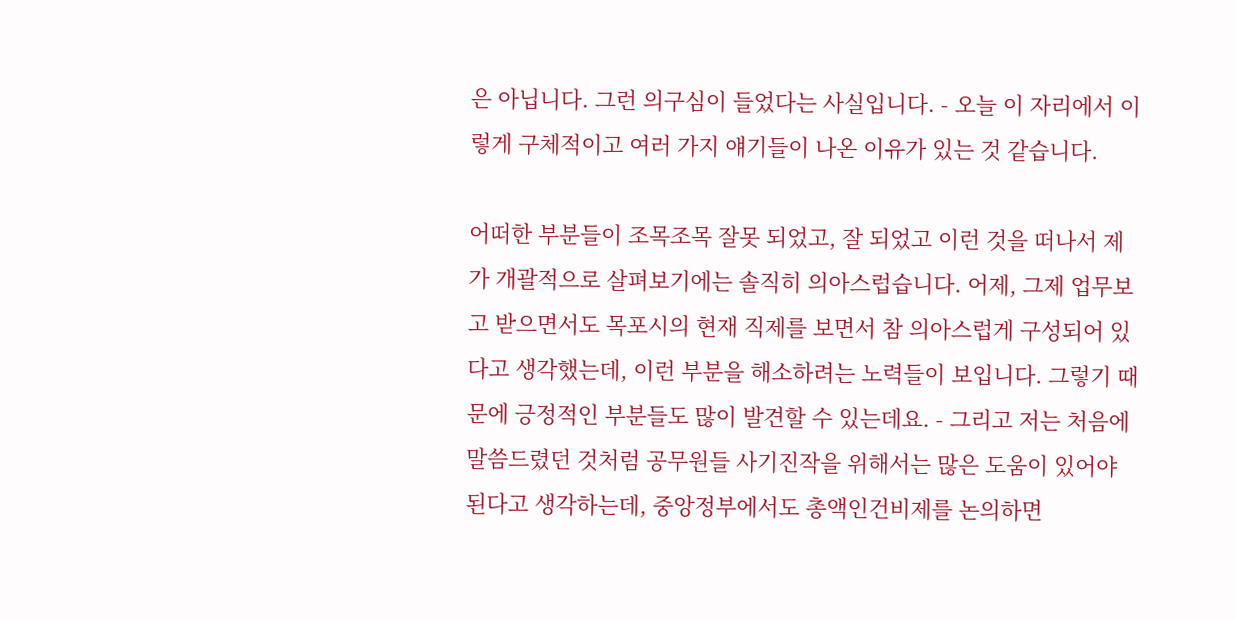은 아닙니다. 그런 의구심이 들었다는 사실입니다. - 오늘 이 자리에서 이렇게 구체적이고 여러 가지 얘기들이 나온 이유가 있는 것 같습니다.

어떠한 부분들이 조목조목 잘못 되었고, 잘 되었고 이런 것을 떠나서 제가 개괄적으로 살펴보기에는 솔직히 의아스럽습니다. 어제, 그제 업무보고 받으면서도 목포시의 현재 직제를 보면서 참 의아스럽게 구성되어 있다고 생각했는데, 이런 부분을 해소하려는 노력들이 보입니다. 그렇기 때문에 긍정적인 부분들도 많이 발견할 수 있는데요. - 그리고 저는 처음에 말씀드렸던 것처럼 공무원들 사기진작을 위해서는 많은 도움이 있어야 된다고 생각하는데, 중앙정부에서도 총액인건비제를 논의하면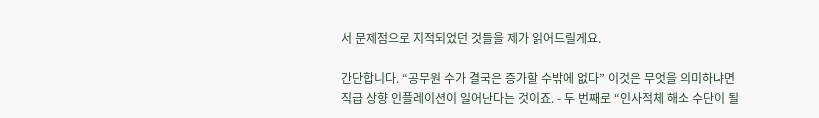서 문제점으로 지적되었던 것들을 제가 읽어드릴게요.

간단합니다. “공무원 수가 결국은 증가할 수밖에 없다” 이것은 무엇을 의미하냐면 직급 상향 인플레이션이 일어난다는 것이죠. - 두 번째로 “인사적체 해소 수단이 될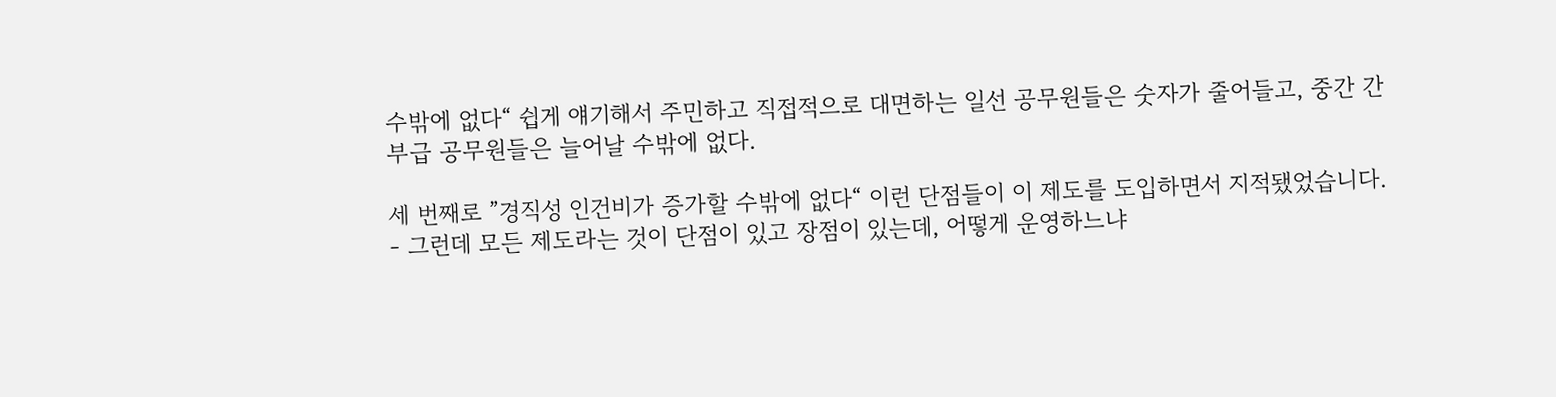수밖에 없다“ 쉽게 얘기해서 주민하고 직접적으로 대면하는 일선 공무원들은 숫자가 줄어들고, 중간 간부급 공무원들은 늘어날 수밖에 없다.

세 번째로 ”경직성 인건비가 증가할 수밖에 없다“ 이런 단점들이 이 제도를 도입하면서 지적됐었습니다. - 그런데 모든 제도라는 것이 단점이 있고 장점이 있는데, 어떻게 운영하느냐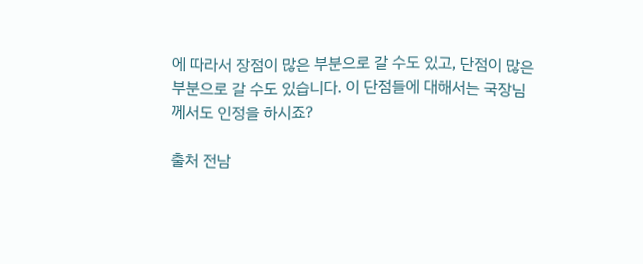에 따라서 장점이 많은 부분으로 갈 수도 있고, 단점이 많은 부분으로 갈 수도 있습니다. 이 단점들에 대해서는 국장님께서도 인정을 하시죠?

출처 전남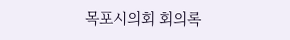목포시의회 회의록